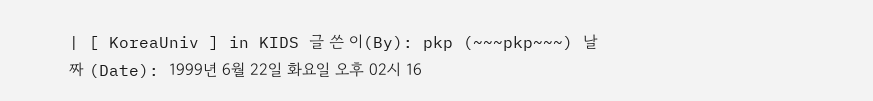| [ KoreaUniv ] in KIDS 글 쓴 이(By): pkp (~~~pkp~~~) 날 짜 (Date): 1999년 6월 22일 화요일 오후 02시 16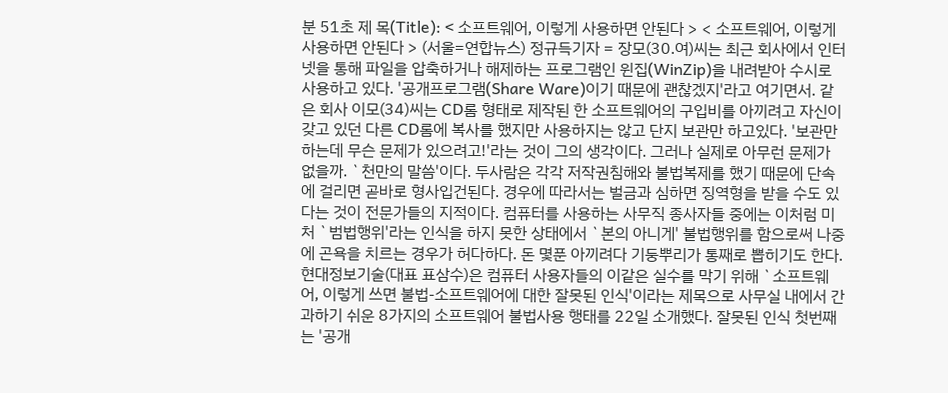분 51초 제 목(Title): < 소프트웨어, 이렇게 사용하면 안된다 > < 소프트웨어, 이렇게 사용하면 안된다 > (서울=연합뉴스) 정규득기자 = 장모(30.여)씨는 최근 회사에서 인터넷을 통해 파일을 압축하거나 해제하는 프로그램인 윈집(WinZip)을 내려받아 수시로 사용하고 있다. '공개프로그램(Share Ware)이기 때문에 괜찮겠지'라고 여기면서. 같은 회사 이모(34)씨는 CD롬 형태로 제작된 한 소프트웨어의 구입비를 아끼려고 자신이 갖고 있던 다른 CD롬에 복사를 했지만 사용하지는 않고 단지 보관만 하고있다. '보관만 하는데 무슨 문제가 있으려고!'라는 것이 그의 생각이다. 그러나 실제로 아무런 문제가 없을까. `천만의 말씀'이다. 두사람은 각각 저작권침해와 불법복제를 했기 때문에 단속에 걸리면 곧바로 형사입건된다. 경우에 따라서는 벌금과 심하면 징역형을 받을 수도 있다는 것이 전문가들의 지적이다. 컴퓨터를 사용하는 사무직 종사자들 중에는 이처럼 미처 `범법행위'라는 인식을 하지 못한 상태에서 `본의 아니게' 불법행위를 함으로써 나중에 곤욕을 치르는 경우가 허다하다. 돈 몇푼 아끼려다 기둥뿌리가 통째로 뽑히기도 한다. 현대정보기술(대표 표삼수)은 컴퓨터 사용자들의 이같은 실수를 막기 위해 `소프트웨어, 이렇게 쓰면 불법-소프트웨어에 대한 잘못된 인식'이라는 제목으로 사무실 내에서 간과하기 쉬운 8가지의 소프트웨어 불법사용 행태를 22일 소개했다. 잘못된 인식 첫번째는 '공개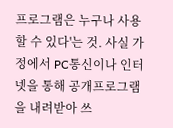프로그램은 누구나 사용할 수 있다'는 것. 사실 가정에서 PC통신이나 인터넷을 통해 공개프로그램을 내려받아 쓰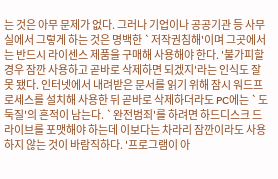는 것은 아무 문제가 없다. 그러나 기업이나 공공기관 등 사무실에서 그렇게 하는 것은 명백한 `저작권침해'이며 그곳에서는 반드시 라이센스 제품을 구매해 사용해야 한다. '불가피할 경우 잠깐 사용하고 곧바로 삭제하면 되겠지'라는 인식도 잘못 됐다. 인터넷에서 내려받은 문서를 읽기 위해 잠시 워드프로세스를 설치해 사용한 뒤 곧바로 삭제하더라도 PC에는 `도둑질'의 흔적이 남는다. `완전범죄'를 하려면 하드디스크 드라이브를 포맷해야 하는데 이보다는 차라리 잠깐이라도 사용하지 않는 것이 바람직하다. '프로그램이 아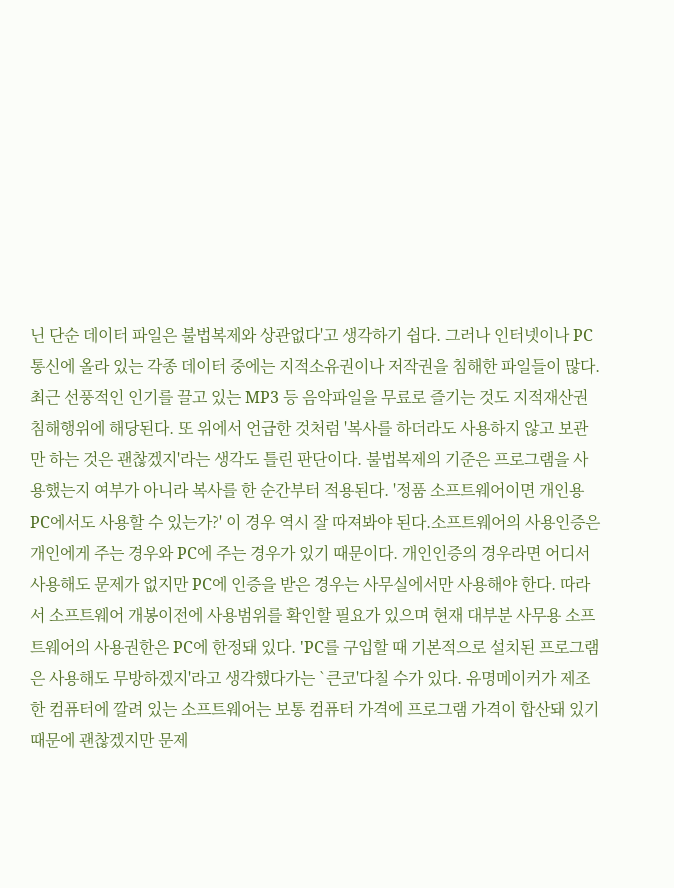닌 단순 데이터 파일은 불법복제와 상관없다'고 생각하기 쉽다. 그러나 인터넷이나 PC통신에 올라 있는 각종 데이터 중에는 지적소유권이나 저작권을 침해한 파일들이 많다. 최근 선풍적인 인기를 끌고 있는 MP3 등 음악파일을 무료로 즐기는 것도 지적재산권 침해행위에 해당된다. 또 위에서 언급한 것처럼 '복사를 하더라도 사용하지 않고 보관만 하는 것은 괜찮겠지'라는 생각도 틀린 판단이다. 불법복제의 기준은 프로그램을 사용했는지 여부가 아니라 복사를 한 순간부터 적용된다. '정품 소프트웨어이면 개인용 PC에서도 사용할 수 있는가?' 이 경우 역시 잘 따져봐야 된다.소프트웨어의 사용인증은 개인에게 주는 경우와 PC에 주는 경우가 있기 때문이다. 개인인증의 경우라면 어디서 사용해도 문제가 없지만 PC에 인증을 받은 경우는 사무실에서만 사용해야 한다. 따라서 소프트웨어 개봉이전에 사용범위를 확인할 필요가 있으며 현재 대부분 사무용 소프트웨어의 사용권한은 PC에 한정돼 있다. 'PC를 구입할 때 기본적으로 설치된 프로그램은 사용해도 무방하겠지'라고 생각했다가는 `큰코'다칠 수가 있다. 유명메이커가 제조한 컴퓨터에 깔려 있는 소프트웨어는 보통 컴퓨터 가격에 프로그램 가격이 합산돼 있기 때문에 괜찮겠지만 문제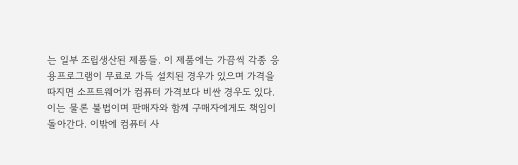는 일부 조립생산된 제품들. 이 제품에는 가끔씩 각종 응용프로그램이 무료로 가득 설치된 경우가 있으며 가격을 따지면 소프트웨어가 컴퓨터 가격보다 비싼 경우도 있다. 이는 물론 불법이며 판매자와 함께 구매자에게도 책임이 돌아간다. 이밖에 컴퓨터 사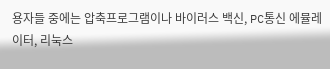용자들 중에는 압축프로그램이나 바이러스 백신, PC통신 에뮬레이터, 리눅스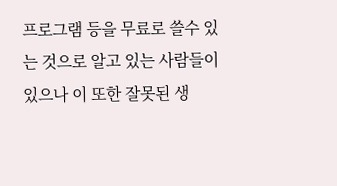프로그램 등을 무료로 쓸수 있는 것으로 알고 있는 사람들이 있으나 이 또한 잘못된 생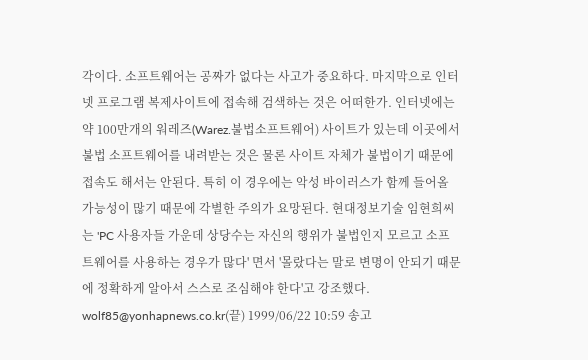각이다. 소프트웨어는 공짜가 없다는 사고가 중요하다. 마지막으로 인터넷 프로그램 복제사이트에 접속해 검색하는 것은 어떠한가. 인터넷에는 약 100만개의 워레즈(Warez.불법소프트웨어) 사이트가 있는데 이곳에서 불법 소프트웨어를 내려받는 것은 물론 사이트 자체가 불법이기 때문에 접속도 해서는 안된다. 특히 이 경우에는 악성 바이러스가 함께 들어올 가능성이 많기 때문에 각별한 주의가 요망된다. 현대정보기술 임현희씨는 'PC 사용자들 가운데 상당수는 자신의 행위가 불법인지 모르고 소프트웨어를 사용하는 경우가 많다' 면서 '몰랐다는 말로 변명이 안되기 때문에 정확하게 알아서 스스로 조심해야 한다'고 강조했다. wolf85@yonhapnews.co.kr(끝) 1999/06/22 10:59 송고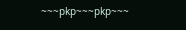~~~pkp~~~pkp~~~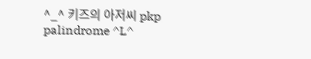^_^ 키즈의 아저씨 pkp palindrome ^L^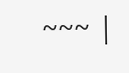~~~ |